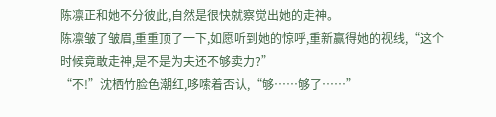陈凛正和她不分彼此,自然是很快就察觉出她的走神。
陈凛皱了皱眉,重重顶了一下,如愿听到她的惊呼,重新赢得她的视线,“这个时候竟敢走神,是不是为夫还不够卖力?”
“不!”沈栖竹脸色潮红,哆嗦着否认,“够……够了……”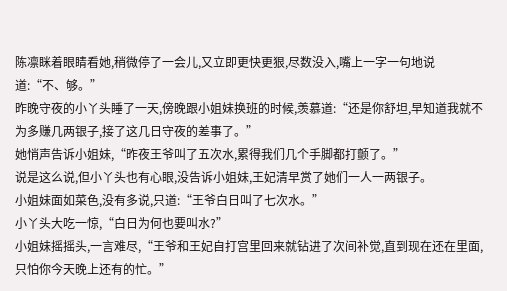陈凛眯着眼睛看她,稍微停了一会儿,又立即更快更狠,尽数没入,嘴上一字一句地说道:“不、够。”
昨晚守夜的小丫头睡了一天,傍晚跟小姐妹换班的时候,羡慕道:“还是你舒坦,早知道我就不为多赚几两银子,接了这几日守夜的差事了。”
她悄声告诉小姐妹,“昨夜王爷叫了五次水,累得我们几个手脚都打颤了。”
说是这么说,但小丫头也有心眼,没告诉小姐妹,王妃清早赏了她们一人一两银子。
小姐妹面如菜色,没有多说,只道:“王爷白日叫了七次水。”
小丫头大吃一惊,“白日为何也要叫水?”
小姐妹摇摇头,一言难尽,“王爷和王妃自打宫里回来就钻进了次间补觉,直到现在还在里面,只怕你今天晚上还有的忙。”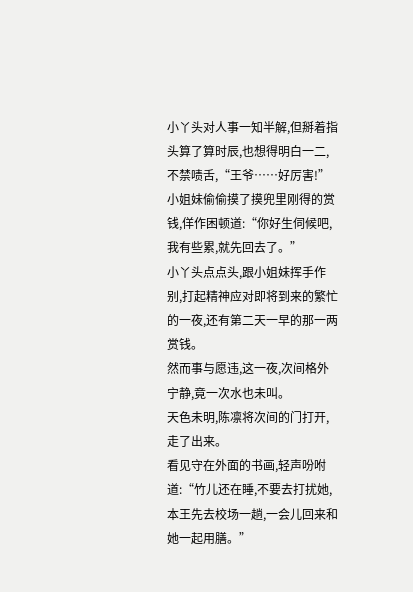小丫头对人事一知半解,但掰着指头算了算时辰,也想得明白一二,不禁啧舌,“王爷……好厉害!”
小姐妹偷偷摸了摸兜里刚得的赏钱,佯作困顿道:“你好生伺候吧,我有些累,就先回去了。”
小丫头点点头,跟小姐妹挥手作别,打起精神应对即将到来的繁忙的一夜,还有第二天一早的那一两赏钱。
然而事与愿违,这一夜,次间格外宁静,竟一次水也未叫。
天色未明,陈凛将次间的门打开,走了出来。
看见守在外面的书画,轻声吩咐道:“竹儿还在睡,不要去打扰她,本王先去校场一趟,一会儿回来和她一起用膳。”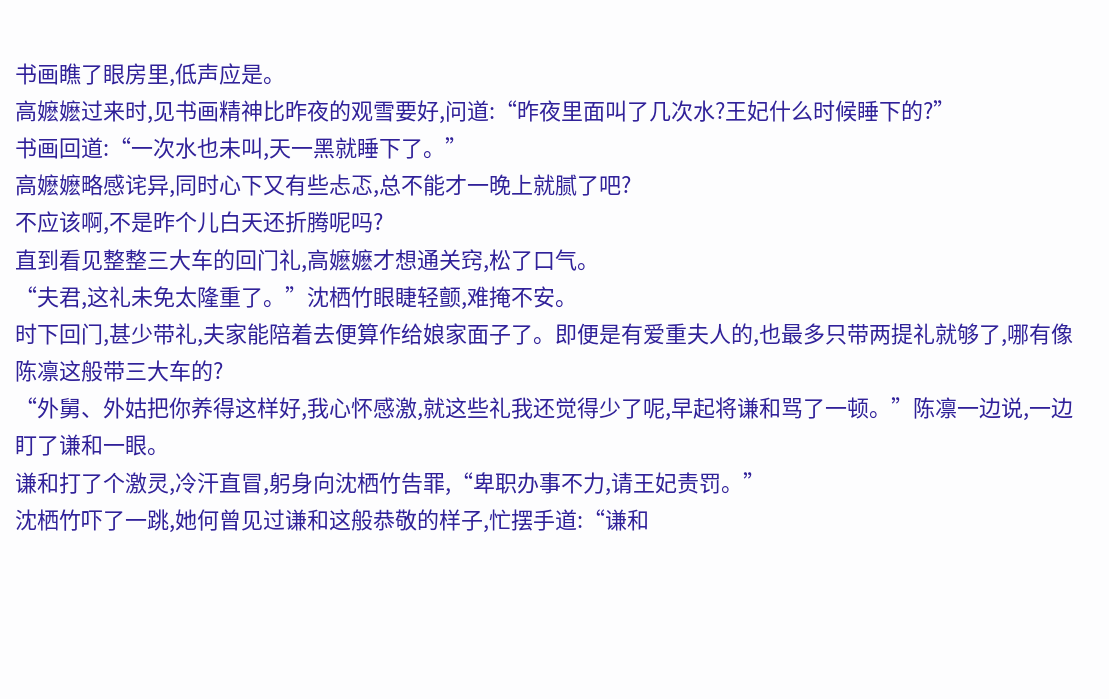书画瞧了眼房里,低声应是。
高嬷嬷过来时,见书画精神比昨夜的观雪要好,问道:“昨夜里面叫了几次水?王妃什么时候睡下的?”
书画回道:“一次水也未叫,天一黑就睡下了。”
高嬷嬷略感诧异,同时心下又有些忐忑,总不能才一晚上就腻了吧?
不应该啊,不是昨个儿白天还折腾呢吗?
直到看见整整三大车的回门礼,高嬷嬷才想通关窍,松了口气。
“夫君,这礼未免太隆重了。”沈栖竹眼睫轻颤,难掩不安。
时下回门,甚少带礼,夫家能陪着去便算作给娘家面子了。即便是有爱重夫人的,也最多只带两提礼就够了,哪有像陈凛这般带三大车的?
“外舅、外姑把你养得这样好,我心怀感激,就这些礼我还觉得少了呢,早起将谦和骂了一顿。”陈凛一边说,一边盯了谦和一眼。
谦和打了个激灵,冷汗直冒,躬身向沈栖竹告罪,“卑职办事不力,请王妃责罚。”
沈栖竹吓了一跳,她何曾见过谦和这般恭敬的样子,忙摆手道:“谦和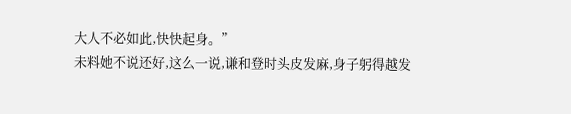大人不必如此,快快起身。”
未料她不说还好,这么一说,谦和登时头皮发麻,身子躬得越发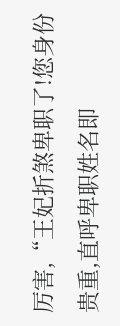厉害,“王妃折煞卑职了!您身份贵重,直呼卑职姓名即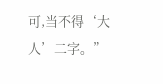可,当不得‘大人’二字。”